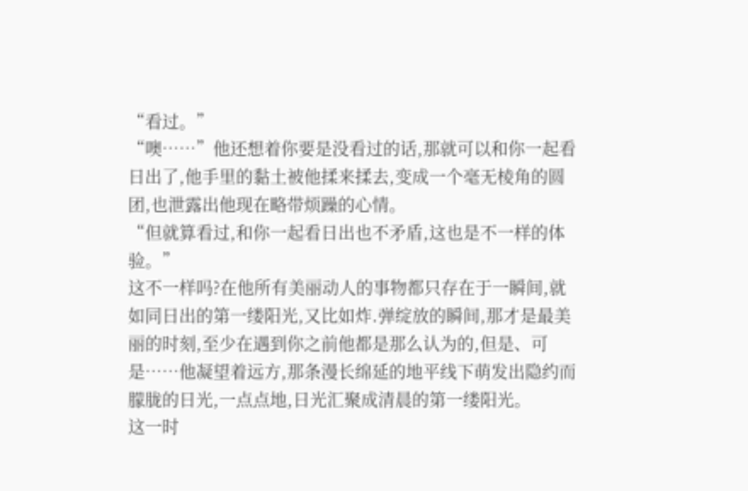“看过。”
“噢……”他还想着你要是没看过的话,那就可以和你一起看日出了,他手里的黏土被他揉来揉去,变成一个毫无棱角的圆团,也泄露出他现在略带烦躁的心情。
“但就算看过,和你一起看日出也不矛盾,这也是不一样的体验。”
这不一样吗?在他所有美丽动人的事物都只存在于一瞬间,就如同日出的第一缕阳光,又比如炸.弹绽放的瞬间,那才是最美丽的时刻,至少在遇到你之前他都是那么认为的,但是、可是……他凝望着远方,那条漫长绵延的地平线下萌发出隐约而朦胧的日光,一点点地,日光汇聚成清晨的第一缕阳光。
这一时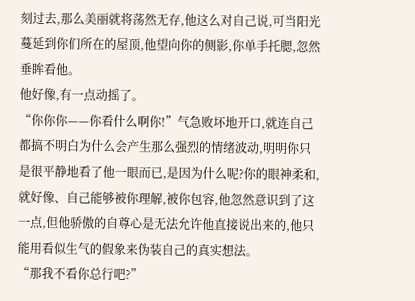刻过去,那么美丽就将荡然无存,他这么对自己说,可当阳光蔓延到你们所在的屋顶,他望向你的侧影,你单手托腮,忽然垂眸看他。
他好像,有一点动摇了。
“你你你——你看什么啊你!”气急败坏地开口,就连自己都搞不明白为什么会产生那么强烈的情绪波动,明明你只是很平静地看了他一眼而已,是因为什么呢?你的眼神柔和,就好像、自己能够被你理解,被你包容,他忽然意识到了这一点,但他骄傲的自尊心是无法允许他直接说出来的,他只能用看似生气的假象来伪装自己的真实想法。
“那我不看你总行吧?”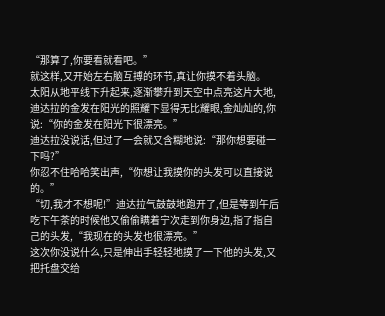“那算了,你要看就看吧。”
就这样,又开始左右脑互搏的环节,真让你摸不着头脑。
太阳从地平线下升起来,逐渐攀升到天空中点亮这片大地,迪达拉的金发在阳光的照耀下显得无比耀眼,金灿灿的,你说:“你的金发在阳光下很漂亮。”
迪达拉没说话,但过了一会就又含糊地说:“那你想要碰一下吗?”
你忍不住哈哈笑出声,“你想让我摸你的头发可以直接说的。”
“切,我才不想呢!”迪达拉气鼓鼓地跑开了,但是等到午后吃下午茶的时候他又偷偷瞒着宁次走到你身边,指了指自己的头发,“我现在的头发也很漂亮。”
这次你没说什么,只是伸出手轻轻地摸了一下他的头发,又把托盘交给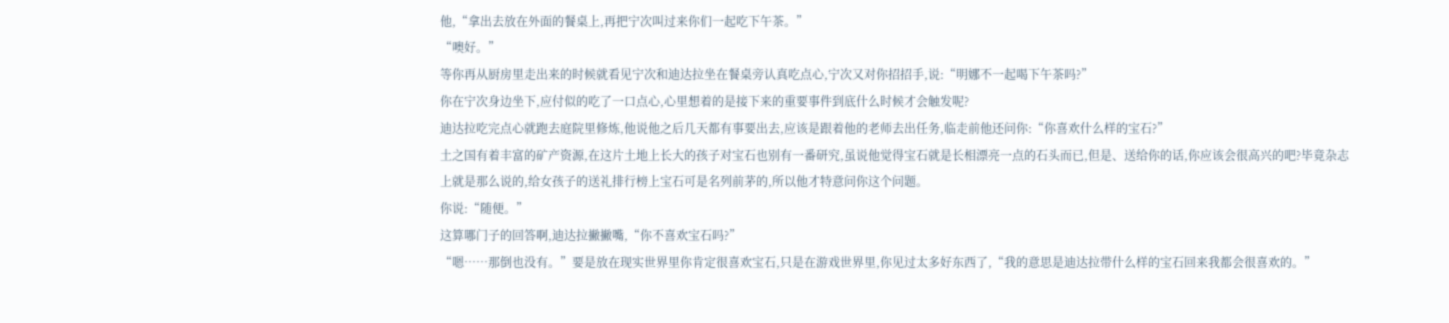他,“拿出去放在外面的餐桌上,再把宁次叫过来你们一起吃下午茶。”
“噢好。”
等你再从厨房里走出来的时候就看见宁次和迪达拉坐在餐桌旁认真吃点心,宁次又对你招招手,说:“明娜不一起喝下午茶吗?”
你在宁次身边坐下,应付似的吃了一口点心,心里想着的是接下来的重要事件到底什么时候才会触发呢?
迪达拉吃完点心就跑去庭院里修炼,他说他之后几天都有事要出去,应该是跟着他的老师去出任务,临走前他还问你:“你喜欢什么样的宝石?”
土之国有着丰富的矿产资源,在这片土地上长大的孩子对宝石也别有一番研究,虽说他觉得宝石就是长相漂亮一点的石头而已,但是、送给你的话,你应该会很高兴的吧?毕竟杂志上就是那么说的,给女孩子的送礼排行榜上宝石可是名列前茅的,所以他才特意问你这个问题。
你说:“随便。”
这算哪门子的回答啊,迪达拉撇撇嘴,“你不喜欢宝石吗?”
“嗯……那倒也没有。”要是放在现实世界里你肯定很喜欢宝石,只是在游戏世界里,你见过太多好东西了,“我的意思是迪达拉带什么样的宝石回来我都会很喜欢的。”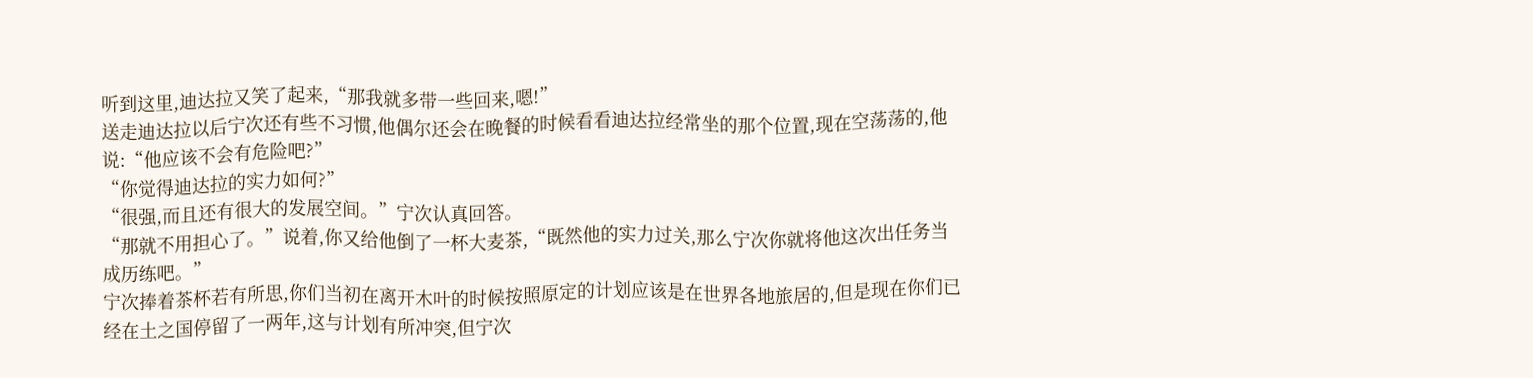听到这里,迪达拉又笑了起来,“那我就多带一些回来,嗯!”
送走迪达拉以后宁次还有些不习惯,他偶尔还会在晚餐的时候看看迪达拉经常坐的那个位置,现在空荡荡的,他说:“他应该不会有危险吧?”
“你觉得迪达拉的实力如何?”
“很强,而且还有很大的发展空间。”宁次认真回答。
“那就不用担心了。”说着,你又给他倒了一杯大麦茶,“既然他的实力过关,那么宁次你就将他这次出任务当成历练吧。”
宁次捧着茶杯若有所思,你们当初在离开木叶的时候按照原定的计划应该是在世界各地旅居的,但是现在你们已经在土之国停留了一两年,这与计划有所冲突,但宁次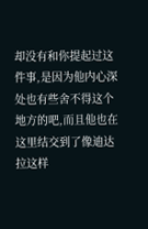却没有和你提起过这件事,是因为他内心深处也有些舍不得这个地方的吧,而且他也在这里结交到了像迪达拉这样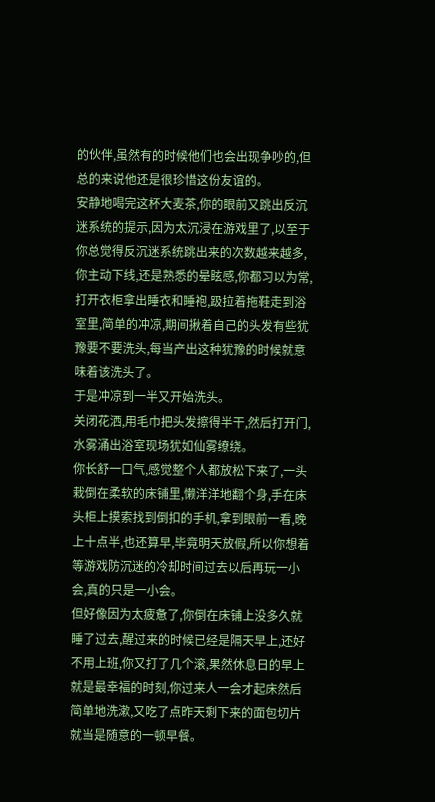的伙伴,虽然有的时候他们也会出现争吵的,但总的来说他还是很珍惜这份友谊的。
安静地喝完这杯大麦茶,你的眼前又跳出反沉迷系统的提示,因为太沉浸在游戏里了,以至于你总觉得反沉迷系统跳出来的次数越来越多,你主动下线,还是熟悉的晕眩感,你都习以为常,打开衣柜拿出睡衣和睡袍,趿拉着拖鞋走到浴室里,简单的冲凉,期间揪着自己的头发有些犹豫要不要洗头,每当产出这种犹豫的时候就意味着该洗头了。
于是冲凉到一半又开始洗头。
关闭花洒,用毛巾把头发擦得半干,然后打开门,水雾涌出浴室现场犹如仙雾缭绕。
你长舒一口气,感觉整个人都放松下来了,一头栽倒在柔软的床铺里,懒洋洋地翻个身,手在床头柜上摸索找到倒扣的手机,拿到眼前一看,晚上十点半,也还算早,毕竟明天放假,所以你想着等游戏防沉迷的冷却时间过去以后再玩一小会,真的只是一小会。
但好像因为太疲惫了,你倒在床铺上没多久就睡了过去,醒过来的时候已经是隔天早上,还好不用上班,你又打了几个滚,果然休息日的早上就是最幸福的时刻,你过来人一会才起床然后简单地洗漱,又吃了点昨天剩下来的面包切片就当是随意的一顿早餐。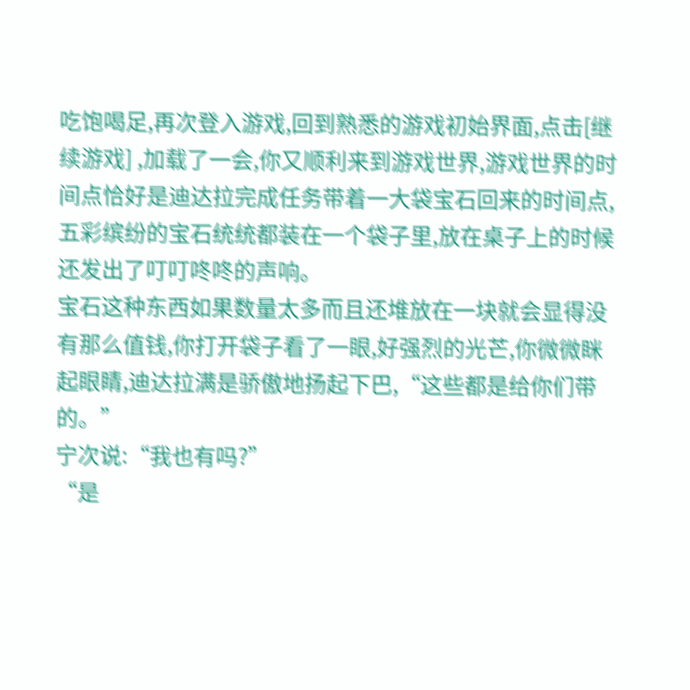吃饱喝足,再次登入游戏,回到熟悉的游戏初始界面,点击[继续游戏] ,加载了一会,你又顺利来到游戏世界,游戏世界的时间点恰好是迪达拉完成任务带着一大袋宝石回来的时间点,五彩缤纷的宝石统统都装在一个袋子里,放在桌子上的时候还发出了叮叮咚咚的声响。
宝石这种东西如果数量太多而且还堆放在一块就会显得没有那么值钱,你打开袋子看了一眼,好强烈的光芒,你微微眯起眼睛,迪达拉满是骄傲地扬起下巴,“这些都是给你们带的。”
宁次说:“我也有吗?”
“是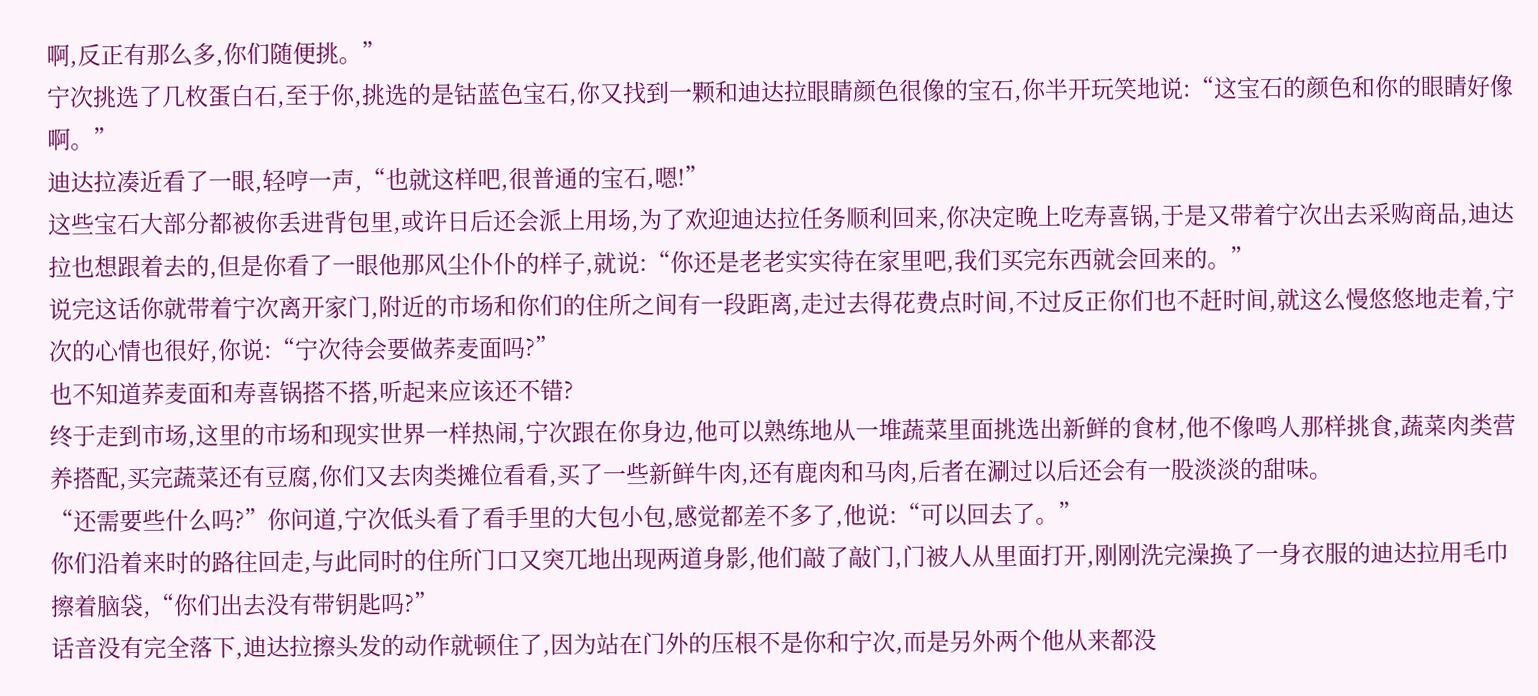啊,反正有那么多,你们随便挑。”
宁次挑选了几枚蛋白石,至于你,挑选的是钴蓝色宝石,你又找到一颗和迪达拉眼睛颜色很像的宝石,你半开玩笑地说:“这宝石的颜色和你的眼睛好像啊。”
迪达拉凑近看了一眼,轻哼一声,“也就这样吧,很普通的宝石,嗯!”
这些宝石大部分都被你丢进背包里,或许日后还会派上用场,为了欢迎迪达拉任务顺利回来,你决定晚上吃寿喜锅,于是又带着宁次出去采购商品,迪达拉也想跟着去的,但是你看了一眼他那风尘仆仆的样子,就说:“你还是老老实实待在家里吧,我们买完东西就会回来的。”
说完这话你就带着宁次离开家门,附近的市场和你们的住所之间有一段距离,走过去得花费点时间,不过反正你们也不赶时间,就这么慢悠悠地走着,宁次的心情也很好,你说:“宁次待会要做荞麦面吗?”
也不知道荞麦面和寿喜锅搭不搭,听起来应该还不错?
终于走到市场,这里的市场和现实世界一样热闹,宁次跟在你身边,他可以熟练地从一堆蔬菜里面挑选出新鲜的食材,他不像鸣人那样挑食,蔬菜肉类营养搭配,买完蔬菜还有豆腐,你们又去肉类摊位看看,买了一些新鲜牛肉,还有鹿肉和马肉,后者在涮过以后还会有一股淡淡的甜味。
“还需要些什么吗?”你问道,宁次低头看了看手里的大包小包,感觉都差不多了,他说:“可以回去了。”
你们沿着来时的路往回走,与此同时的住所门口又突兀地出现两道身影,他们敲了敲门,门被人从里面打开,刚刚洗完澡换了一身衣服的迪达拉用毛巾擦着脑袋,“你们出去没有带钥匙吗?”
话音没有完全落下,迪达拉擦头发的动作就顿住了,因为站在门外的压根不是你和宁次,而是另外两个他从来都没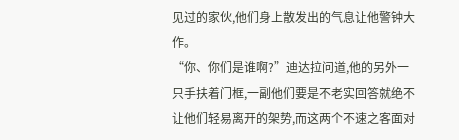见过的家伙,他们身上散发出的气息让他警钟大作。
“你、你们是谁啊?”迪达拉问道,他的另外一只手扶着门框,一副他们要是不老实回答就绝不让他们轻易离开的架势,而这两个不速之客面对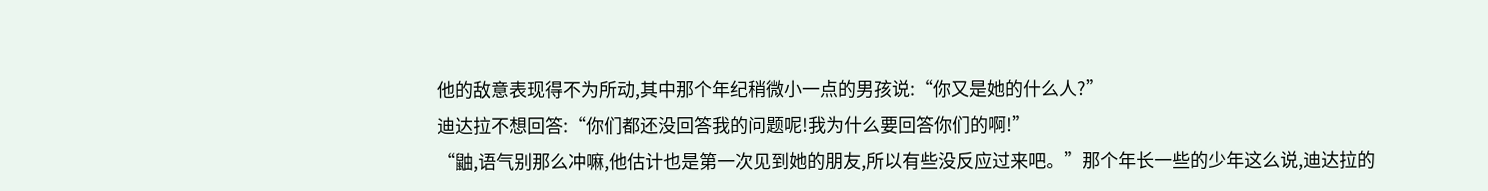他的敌意表现得不为所动,其中那个年纪稍微小一点的男孩说:“你又是她的什么人?”
迪达拉不想回答:“你们都还没回答我的问题呢!我为什么要回答你们的啊!”
“鼬,语气别那么冲嘛,他估计也是第一次见到她的朋友,所以有些没反应过来吧。”那个年长一些的少年这么说,迪达拉的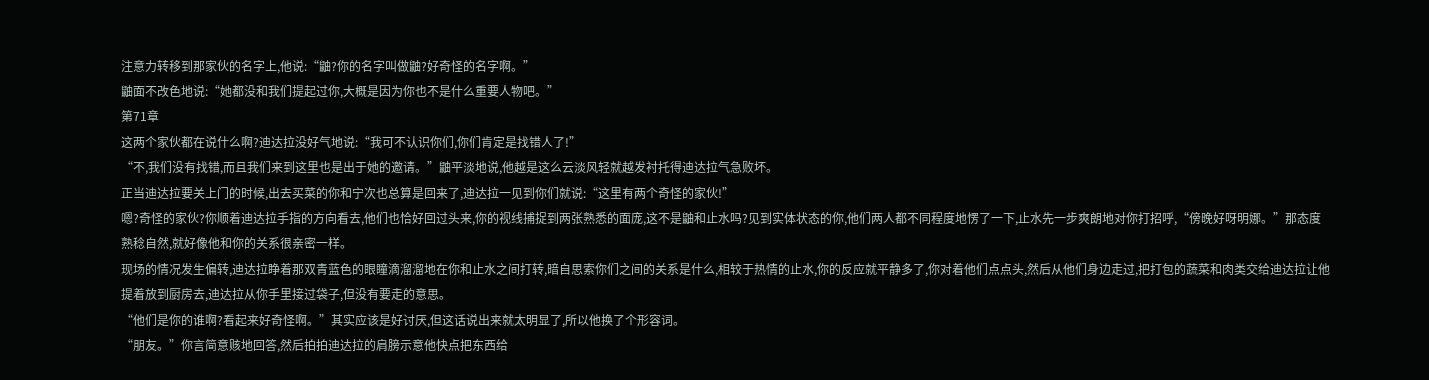注意力转移到那家伙的名字上,他说:“鼬?你的名字叫做鼬?好奇怪的名字啊。”
鼬面不改色地说:“她都没和我们提起过你,大概是因为你也不是什么重要人物吧。”
第71章
这两个家伙都在说什么啊?迪达拉没好气地说:“我可不认识你们,你们肯定是找错人了!”
“不,我们没有找错,而且我们来到这里也是出于她的邀请。”鼬平淡地说,他越是这么云淡风轻就越发衬托得迪达拉气急败坏。
正当迪达拉要关上门的时候,出去买菜的你和宁次也总算是回来了,迪达拉一见到你们就说:“这里有两个奇怪的家伙!”
嗯?奇怪的家伙?你顺着迪达拉手指的方向看去,他们也恰好回过头来,你的视线捕捉到两张熟悉的面庞,这不是鼬和止水吗?见到实体状态的你,他们两人都不同程度地愣了一下,止水先一步爽朗地对你打招呼,“傍晚好呀明娜。”那态度熟稔自然,就好像他和你的关系很亲密一样。
现场的情况发生偏转,迪达拉睁着那双青蓝色的眼瞳滴溜溜地在你和止水之间打转,暗自思索你们之间的关系是什么,相较于热情的止水,你的反应就平静多了,你对着他们点点头,然后从他们身边走过,把打包的蔬菜和肉类交给迪达拉让他提着放到厨房去,迪达拉从你手里接过袋子,但没有要走的意思。
“他们是你的谁啊?看起来好奇怪啊。”其实应该是好讨厌,但这话说出来就太明显了,所以他换了个形容词。
“朋友。”你言简意赅地回答,然后拍拍迪达拉的肩膀示意他快点把东西给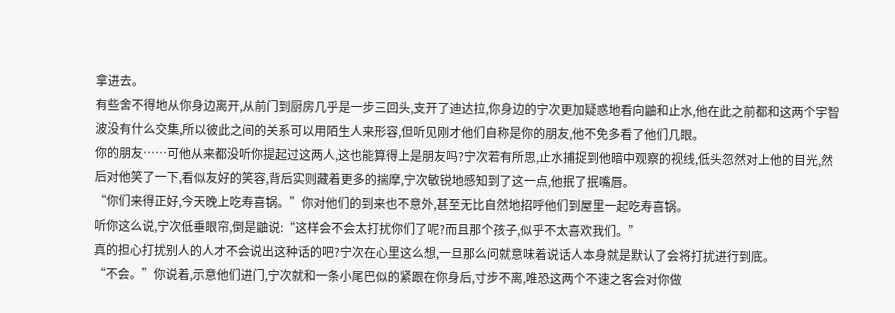拿进去。
有些舍不得地从你身边离开,从前门到厨房几乎是一步三回头,支开了迪达拉,你身边的宁次更加疑惑地看向鼬和止水,他在此之前都和这两个宇智波没有什么交集,所以彼此之间的关系可以用陌生人来形容,但听见刚才他们自称是你的朋友,他不免多看了他们几眼。
你的朋友……可他从来都没听你提起过这两人,这也能算得上是朋友吗?宁次若有所思,止水捕捉到他暗中观察的视线,低头忽然对上他的目光,然后对他笑了一下,看似友好的笑容,背后实则藏着更多的揣摩,宁次敏锐地感知到了这一点,他抿了抿嘴唇。
“你们来得正好,今天晚上吃寿喜锅。”你对他们的到来也不意外,甚至无比自然地招呼他们到屋里一起吃寿喜锅。
听你这么说,宁次低垂眼帘,倒是鼬说:“这样会不会太打扰你们了呢?而且那个孩子,似乎不太喜欢我们。”
真的担心打扰别人的人才不会说出这种话的吧?宁次在心里这么想,一旦那么问就意味着说话人本身就是默认了会将打扰进行到底。
“不会。”你说着,示意他们进门,宁次就和一条小尾巴似的紧跟在你身后,寸步不离,唯恐这两个不速之客会对你做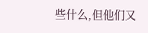些什么,但他们又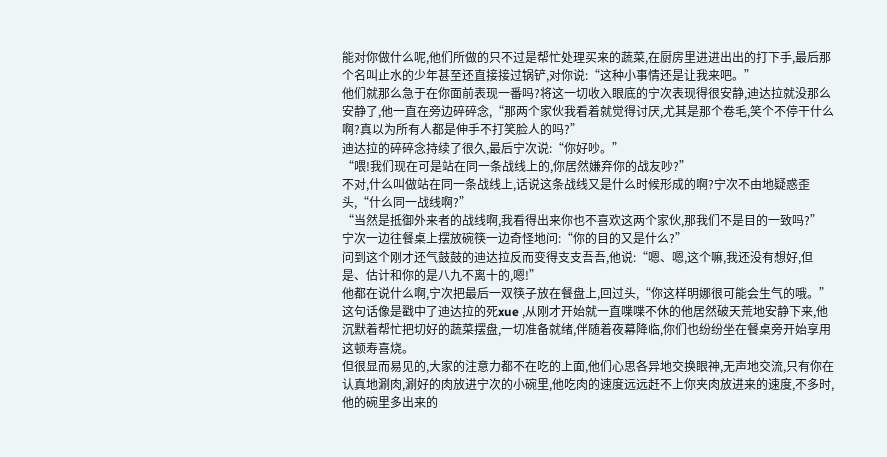能对你做什么呢,他们所做的只不过是帮忙处理买来的蔬菜,在厨房里进进出出的打下手,最后那个名叫止水的少年甚至还直接接过锅铲,对你说:“这种小事情还是让我来吧。”
他们就那么急于在你面前表现一番吗?将这一切收入眼底的宁次表现得很安静,迪达拉就没那么安静了,他一直在旁边碎碎念,“那两个家伙我看着就觉得讨厌,尤其是那个卷毛,笑个不停干什么啊?真以为所有人都是伸手不打笑脸人的吗?”
迪达拉的碎碎念持续了很久,最后宁次说:“你好吵。”
“喂!我们现在可是站在同一条战线上的,你居然嫌弃你的战友吵?”
不对,什么叫做站在同一条战线上,话说这条战线又是什么时候形成的啊?宁次不由地疑惑歪头,“什么同一战线啊?”
“当然是抵御外来者的战线啊,我看得出来你也不喜欢这两个家伙,那我们不是目的一致吗?”
宁次一边往餐桌上摆放碗筷一边奇怪地问:“你的目的又是什么?”
问到这个刚才还气鼓鼓的迪达拉反而变得支支吾吾,他说:“嗯、嗯,这个嘛,我还没有想好,但是、估计和你的是八九不离十的,嗯!”
他都在说什么啊,宁次把最后一双筷子放在餐盘上,回过头,“你这样明娜很可能会生气的哦。”
这句话像是戳中了迪达拉的死xue ,从刚才开始就一直喋喋不休的他居然破天荒地安静下来,他沉默着帮忙把切好的蔬菜摆盘,一切准备就绪,伴随着夜幕降临,你们也纷纷坐在餐桌旁开始享用这顿寿喜烧。
但很显而易见的,大家的注意力都不在吃的上面,他们心思各异地交换眼神,无声地交流,只有你在认真地涮肉,涮好的肉放进宁次的小碗里,他吃肉的速度远远赶不上你夹肉放进来的速度,不多时,他的碗里多出来的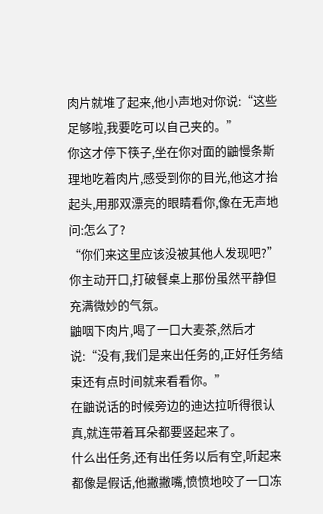肉片就堆了起来,他小声地对你说:“这些足够啦,我要吃可以自己夹的。”
你这才停下筷子,坐在你对面的鼬慢条斯理地吃着肉片,感受到你的目光,他这才抬起头,用那双漂亮的眼睛看你,像在无声地问:怎么了?
“你们来这里应该没被其他人发现吧?”你主动开口,打破餐桌上那份虽然平静但充满微妙的气氛。
鼬咽下肉片,喝了一口大麦茶,然后才说:“没有,我们是来出任务的,正好任务结束还有点时间就来看看你。”
在鼬说话的时候旁边的迪达拉听得很认真,就连带着耳朵都要竖起来了。
什么出任务,还有出任务以后有空,听起来都像是假话,他撇撇嘴,愤愤地咬了一口冻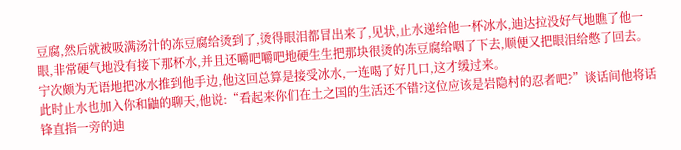豆腐,然后就被吸满汤汁的冻豆腐给烫到了,烫得眼泪都冒出来了,见状,止水递给他一杯冰水,迪达拉没好气地瞧了他一眼,非常硬气地没有接下那杯水,并且还嚼吧嚼吧地硬生生把那块很烫的冻豆腐给咽了下去,顺便又把眼泪给憋了回去。
宁次颇为无语地把冰水推到他手边,他这回总算是接受冰水,一连喝了好几口,这才缓过来。
此时止水也加入你和鼬的聊天,他说:“看起来你们在土之国的生活还不错?这位应该是岩隐村的忍者吧?”谈话间他将话锋直指一旁的迪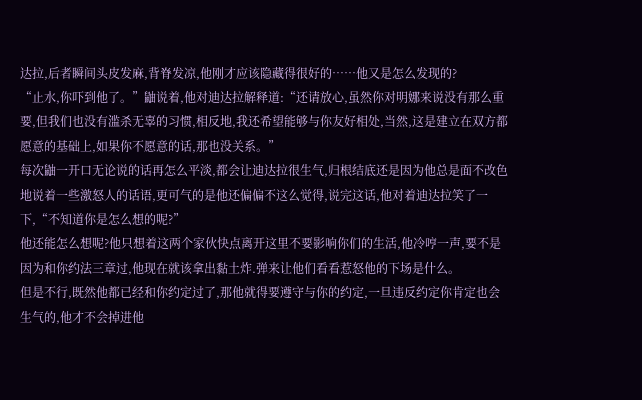达拉,后者瞬间头皮发麻,背脊发凉,他刚才应该隐藏得很好的……他又是怎么发现的?
“止水,你吓到他了。”鼬说着,他对迪达拉解释道:“还请放心,虽然你对明娜来说没有那么重要,但我们也没有滥杀无辜的习惯,相反地,我还希望能够与你友好相处,当然,这是建立在双方都愿意的基础上,如果你不愿意的话,那也没关系。”
每次鼬一开口无论说的话再怎么平淡,都会让迪达拉很生气,归根结底还是因为他总是面不改色地说着一些激怒人的话语,更可气的是他还偏偏不这么觉得,说完这话,他对着迪达拉笑了一下,“不知道你是怎么想的呢?”
他还能怎么想呢?他只想着这两个家伙快点离开这里不要影响你们的生活,他冷哼一声,要不是因为和你约法三章过,他现在就该拿出黏土炸.弹来让他们看看惹怒他的下场是什么。
但是不行,既然他都已经和你约定过了,那他就得要遵守与你的约定,一旦违反约定你肯定也会生气的,他才不会掉进他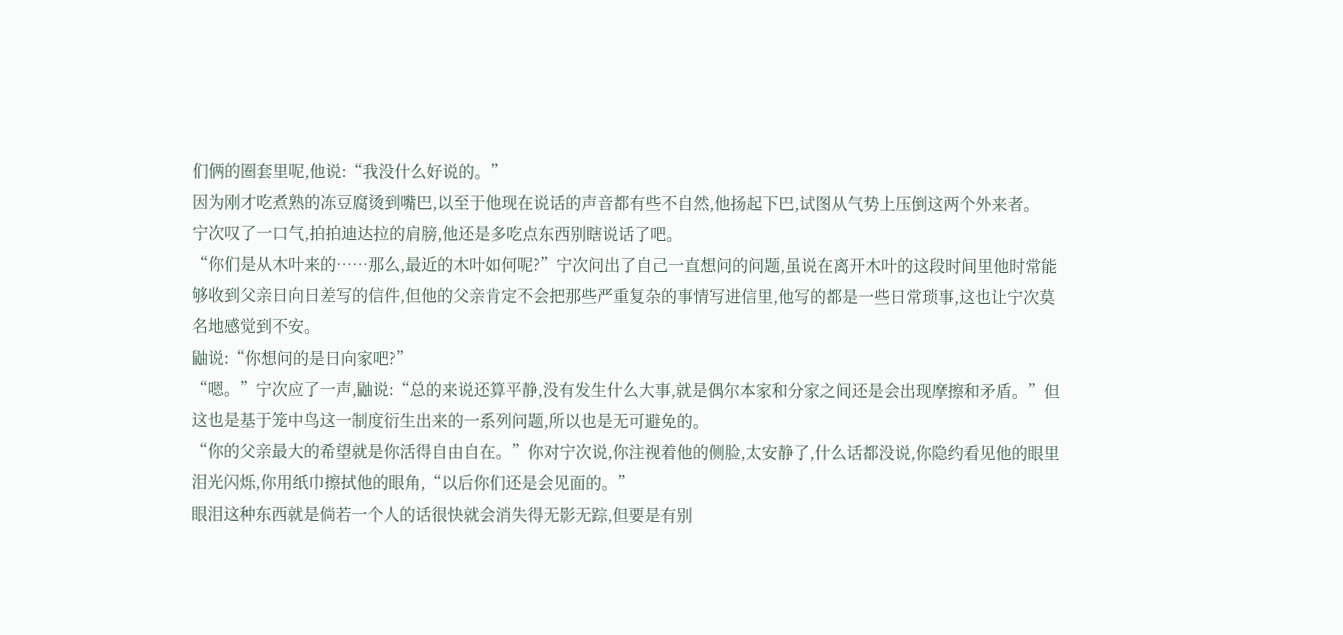们俩的圈套里呢,他说:“我没什么好说的。”
因为刚才吃煮熟的冻豆腐烫到嘴巴,以至于他现在说话的声音都有些不自然,他扬起下巴,试图从气势上压倒这两个外来者。
宁次叹了一口气,拍拍迪达拉的肩膀,他还是多吃点东西别瞎说话了吧。
“你们是从木叶来的……那么,最近的木叶如何呢?”宁次问出了自己一直想问的问题,虽说在离开木叶的这段时间里他时常能够收到父亲日向日差写的信件,但他的父亲肯定不会把那些严重复杂的事情写进信里,他写的都是一些日常琐事,这也让宁次莫名地感觉到不安。
鼬说:“你想问的是日向家吧?”
“嗯。”宁次应了一声,鼬说:“总的来说还算平静,没有发生什么大事,就是偶尔本家和分家之间还是会出现摩擦和矛盾。”但这也是基于笼中鸟这一制度衍生出来的一系列问题,所以也是无可避免的。
“你的父亲最大的希望就是你活得自由自在。”你对宁次说,你注视着他的侧脸,太安静了,什么话都没说,你隐约看见他的眼里泪光闪烁,你用纸巾擦拭他的眼角,“以后你们还是会见面的。”
眼泪这种东西就是倘若一个人的话很快就会消失得无影无踪,但要是有别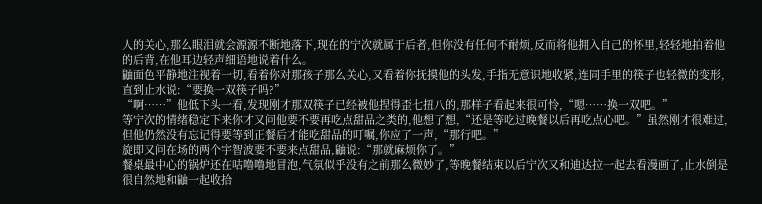人的关心,那么眼泪就会源源不断地落下,现在的宁次就属于后者,但你没有任何不耐烦,反而将他拥入自己的怀里,轻轻地拍着他的后背,在他耳边轻声细语地说着什么。
鼬面色平静地注视着一切,看着你对那孩子那么关心,又看着你抚摸他的头发,手指无意识地收紧,连同手里的筷子也轻微的变形,直到止水说:“要换一双筷子吗?”
“啊……”他低下头一看,发现刚才那双筷子已经被他捏得歪七扭八的,那样子看起来很可怜,“嗯……换一双吧。”
等宁次的情绪稳定下来你才又问他要不要再吃点甜品之类的,他想了想,“还是等吃过晚餐以后再吃点心吧。”虽然刚才很难过,但他仍然没有忘记得要等到正餐后才能吃甜品的叮嘱,你应了一声,“那行吧。”
旋即又问在场的两个宇智波要不要来点甜品,鼬说:“那就麻烦你了。”
餐桌最中心的锅炉还在咕噜噜地冒泡,气氛似乎没有之前那么微妙了,等晚餐结束以后宁次又和迪达拉一起去看漫画了,止水倒是很自然地和鼬一起收拾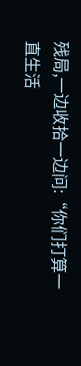残局,一边收拾一边问:“你们打算一直生活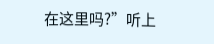在这里吗?”听上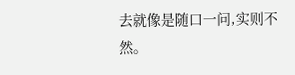去就像是随口一问,实则不然。